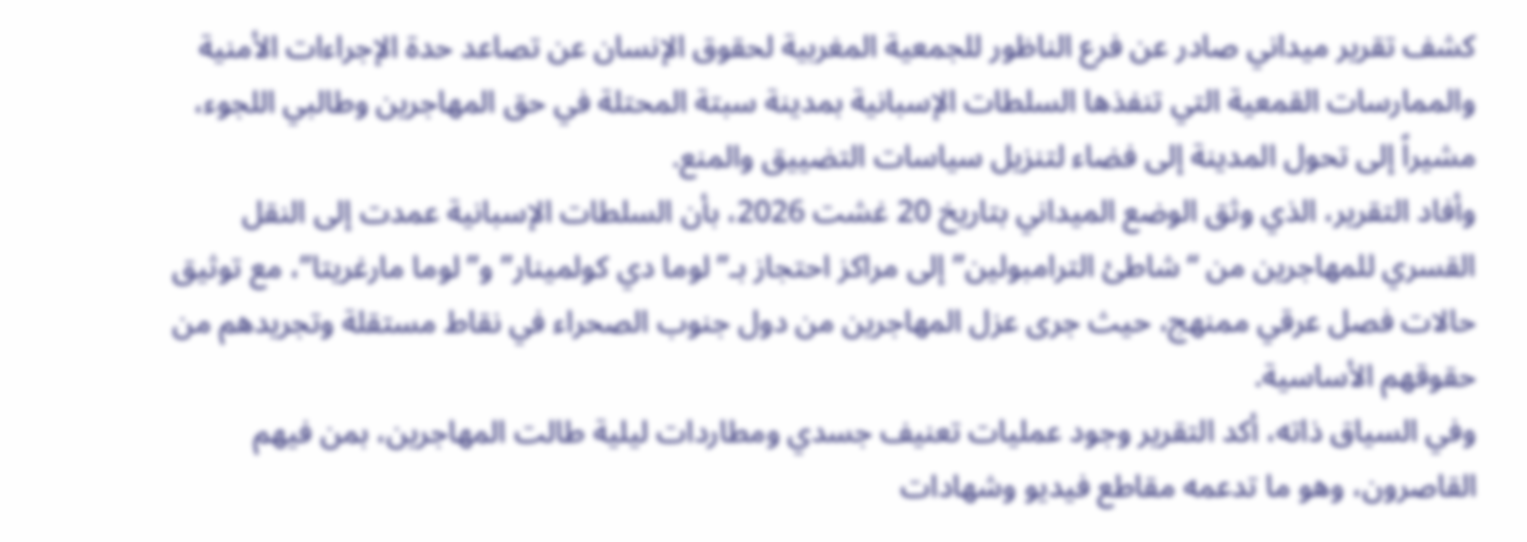كشف تقرير ميداني صادر عن فرع الناظور للجمعية المغربية لحقوق الإنسان عن تصاعد حدة الإجراءات الأمنية والممارسات القمعية التي تنفذها السلطات الإسبانية بمدينة سبتة المحتلة في حق المهاجرين وطالبي اللجوء، مشيراً إلى تحول المدينة إلى فضاء لتنزيل سياسات التضييق والمنع.
وأفاد التقرير، الذي وثق الوضع الميداني بتاريخ 20 غشت 2026، بأن السلطات الإسبانية عمدت إلى النقل القسري للمهاجرين من “شاطئ الترامبولين” إلى مراكز احتجاز بـ”لوما دي كولمينار” و”لوما مارغريتا”، مع توثيق حالات فصل عرقي ممنهج، حيث جرى عزل المهاجرين من دول جنوب الصحراء في نقاط مستقلة وتجريدهم من حقوقهم الأساسية.
وفي السياق ذاته، أكد التقرير وجود عمليات تعنيف جسدي ومطاردات ليلية طالت المهاجرين، بمن فيهم القاصرون، وهو ما تدعمه مقاطع فيديو وشهادات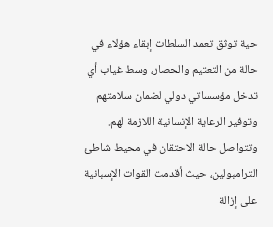حية توثق تعمد السلطات إبقاء هؤلاء في حالة من التعتيم والحصار، وسط غياب أي تدخل مؤسساتي دولي لضمان سلامتهم وتوفير الرعاية الإنسانية اللازمة لهم.
وتتواصل حالة الاحتقان في محيط شاطئ الترامبولين، حيث أقدمت القوات الإسبانية على إزالة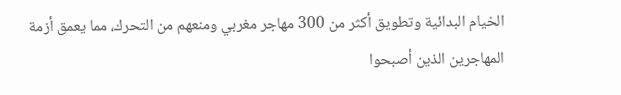الخيام البدائية وتطويق أكثر من 300 مهاجر مغربي ومنعهم من التحرك، مما يعمق أزمة المهاجرين الذين أصبحوا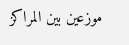موزعين بين المراكز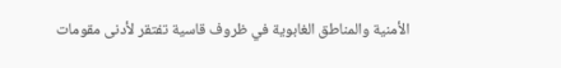الأمنية والمناطق الغابوية في ظروف قاسية تفتقر لأدنى مقومات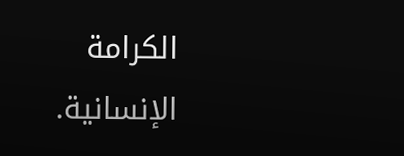الكرامة الإنسانية.